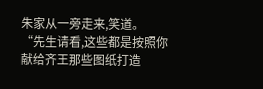朱家从一旁走来,笑道。
“先生请看,这些都是按照你献给齐王那些图纸打造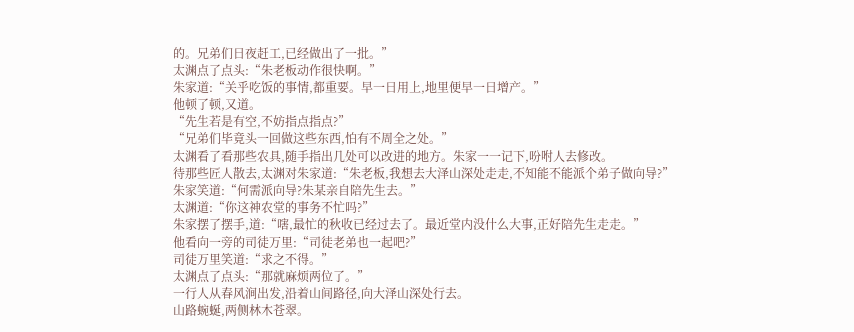的。兄弟们日夜赶工,已经做出了一批。”
太渊点了点头:“朱老板动作很快啊。”
朱家道:“关乎吃饭的事情,都重要。早一日用上,地里便早一日增产。”
他顿了顿,又道。
“先生若是有空,不妨指点指点?”
“兄弟们毕竟头一回做这些东西,怕有不周全之处。”
太渊看了看那些农具,随手指出几处可以改进的地方。朱家一一记下,吩咐人去修改。
待那些匠人散去,太渊对朱家道:“朱老板,我想去大泽山深处走走,不知能不能派个弟子做向导?”
朱家笑道:“何需派向导?朱某亲自陪先生去。”
太渊道:“你这神农堂的事务不忙吗?”
朱家摆了摆手,道:“嗐,最忙的秋收已经过去了。最近堂内没什么大事,正好陪先生走走。”
他看向一旁的司徒万里:“司徒老弟也一起吧?”
司徒万里笑道:“求之不得。”
太渊点了点头:“那就麻烦两位了。”
一行人从春风涧出发,沿着山间路径,向大泽山深处行去。
山路蜿蜒,两侧林木苍翠。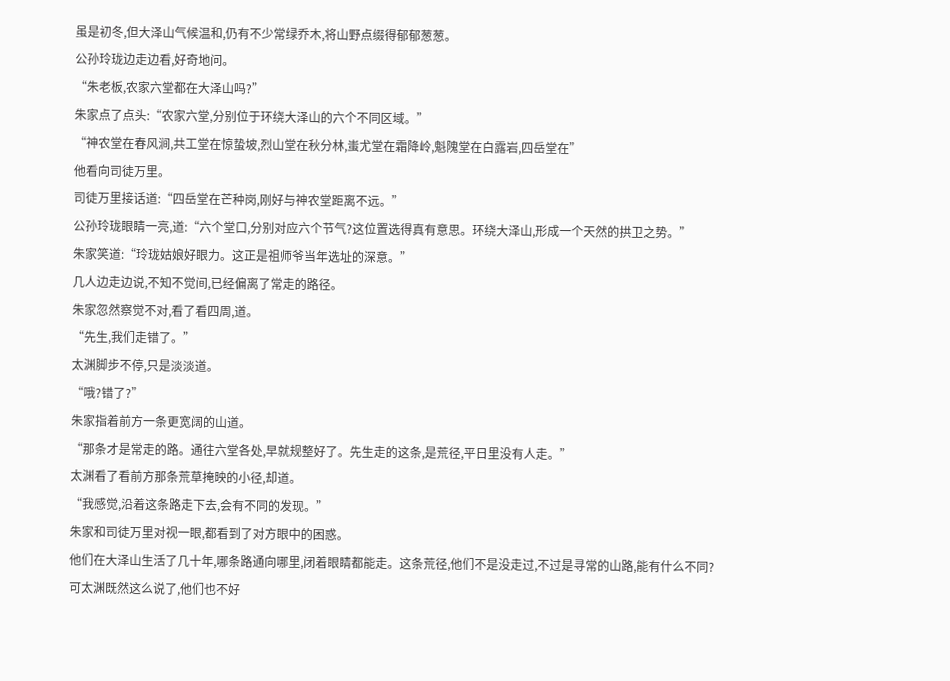虽是初冬,但大泽山气候温和,仍有不少常绿乔木,将山野点缀得郁郁葱葱。
公孙玲珑边走边看,好奇地问。
“朱老板,农家六堂都在大泽山吗?”
朱家点了点头:“农家六堂,分别位于环绕大泽山的六个不同区域。”
“神农堂在春风涧,共工堂在惊蛰坡,烈山堂在秋分林,蚩尤堂在霜降岭,魁隗堂在白露岩,四岳堂在”
他看向司徒万里。
司徒万里接话道:“四岳堂在芒种岗,刚好与神农堂距离不远。”
公孙玲珑眼睛一亮,道:“六个堂口,分别对应六个节气?这位置选得真有意思。环绕大泽山,形成一个天然的拱卫之势。”
朱家笑道:“玲珑姑娘好眼力。这正是祖师爷当年选址的深意。”
几人边走边说,不知不觉间,已经偏离了常走的路径。
朱家忽然察觉不对,看了看四周,道。
“先生,我们走错了。”
太渊脚步不停,只是淡淡道。
“哦?错了?”
朱家指着前方一条更宽阔的山道。
“那条才是常走的路。通往六堂各处,早就规整好了。先生走的这条,是荒径,平日里没有人走。”
太渊看了看前方那条荒草掩映的小径,却道。
“我感觉,沿着这条路走下去,会有不同的发现。”
朱家和司徒万里对视一眼,都看到了对方眼中的困惑。
他们在大泽山生活了几十年,哪条路通向哪里,闭着眼睛都能走。这条荒径,他们不是没走过,不过是寻常的山路,能有什么不同?
可太渊既然这么说了,他们也不好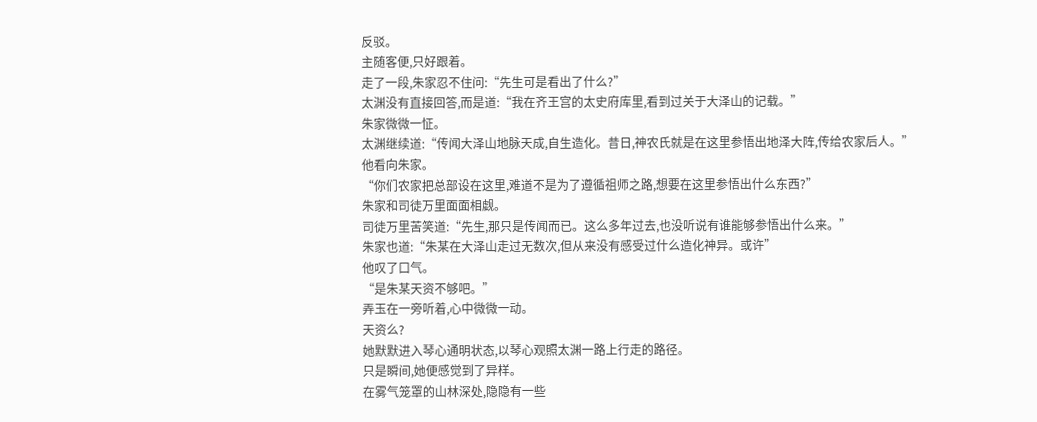反驳。
主随客便,只好跟着。
走了一段,朱家忍不住问:“先生可是看出了什么?”
太渊没有直接回答,而是道:“我在齐王宫的太史府库里,看到过关于大泽山的记载。”
朱家微微一怔。
太渊继续道:“传闻大泽山地脉天成,自生造化。昔日,神农氏就是在这里参悟出地泽大阵,传给农家后人。”
他看向朱家。
“你们农家把总部设在这里,难道不是为了遵循祖师之路,想要在这里参悟出什么东西?”
朱家和司徒万里面面相觑。
司徒万里苦笑道:“先生,那只是传闻而已。这么多年过去,也没听说有谁能够参悟出什么来。”
朱家也道:“朱某在大泽山走过无数次,但从来没有感受过什么造化神异。或许”
他叹了口气。
“是朱某天资不够吧。”
弄玉在一旁听着,心中微微一动。
天资么?
她默默进入琴心通明状态,以琴心观照太渊一路上行走的路径。
只是瞬间,她便感觉到了异样。
在雾气笼罩的山林深处,隐隐有一些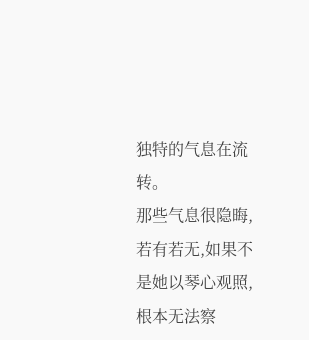独特的气息在流转。
那些气息很隐晦,若有若无,如果不是她以琴心观照,根本无法察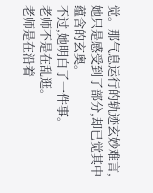觉。那气息运行的轨迹玄妙难言,她只是感受到了部分,却已觉其中蕴含的玄奥。
不过,她明白了一件事。
老师不是在乱逛。
老师是在沿着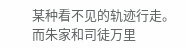某种看不见的轨迹行走。
而朱家和司徒万里